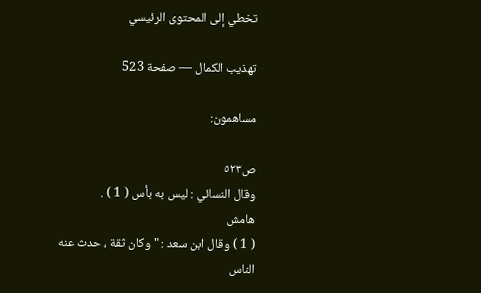تخطي إلى المحتوى الرئيسي

تهذيب الكمال — صفحة 523

مساهمون:

ص٥٢٣
وقال النسائي : ليس به بأس ( 1 ) .
هامش
( 1 ) وقال ابن سعد : " وكان ثقة ، حدث عنه الناس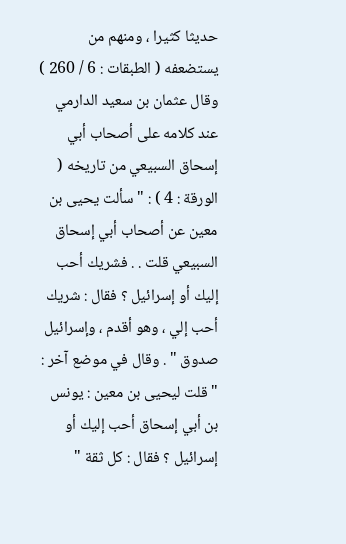حديثا كثيرا ، ومنهم من يستضعفه ( الطبقات : 6 / 260 ) وقال عثمان بن سعيد الدارمي عند كلامه على أصحاب أبي إسحاق السبيعي من تاريخه ( الورقة : 4 ) : " سألت يحيى بن معين عن أصحاب أبي إسحاق السبيعي قلت . . فشريك أحب إليك أو إسرائيل ؟ فقال : شريك أحب إلي ، وهو أقدم ، وإسرائيل صدوق " . وقال في موضع آخر : " قلت ليحيى بن معين : يونس بن أبي إسحاق أحب إليك أو إسرائيل ؟ فقال : كل ثقة "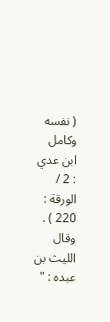( نفسه وكامل ابن عدي : 2 / الورقة : 220 ) . وقال الليث بن عبده : "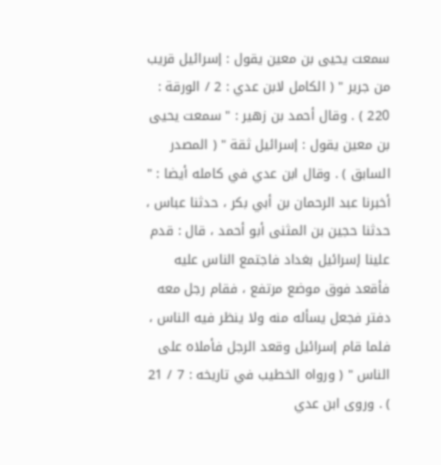سمعت يحيى بن معين يقول : إسرائيل قريب من جرير " ( الكامل لابن عدي : 2 / الورقة : 220 ) . وقال أحمد بن زهير : " سمعت يحيى بن معين يقول : إسرائيل ثقة " ( المصدر السابق ) . وقال ابن عدي في كامله أيضا : " أخبرنا عبد الرحمان بن أبي بكر ، حدثنا عباس ، حدثنا حجين بن المثنى أبو أحمد ، قال : قدم علينا إسرائيل بغداد فاجتمع الناس عليه فأقعد فوق موضع مرتفع ، فقام رجل معه دفتر فجعل يسأله منه ولا ينظر فيه الناس ، فلما قام إسرائيل وقعد الرجل فأملاه على الناس " ( ورواه الخطيب في تاريخه : 7 / 21 ) . وروى ابن عدي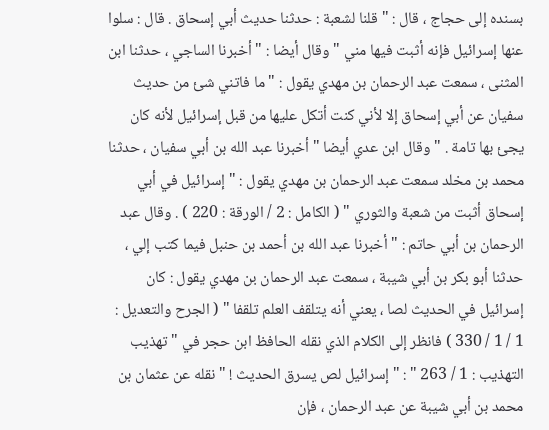بسنده إلى حجاج ، قال : " قلنا لشعبة : حدثنا حديث أبي إسحاق . قال : سلوا عنها إسرائيل فإنه أثبت فيها مني " وقال أيضا : " أخبرنا الساجي ، حدثنا ابن المثنى ، سمعت عبد الرحمان بن مهدي يقول : " ما فاتني شئ من حديث سفيان عن أبي إسحاق إلا لأني كنت أتكل عليها من قبل إسرائيل لأنه كان يجئ بها تامة . " وقال ابن عدي أيضا " أخبرنا عبد الله بن أبي سفيان ، حدثنا محمد بن مخلد سمعت عبد الرحمان بن مهدي يقول : " إسرائيل في أبي إسحاق أثبت من شعبة والثوري " ( الكامل : 2 / الورقة : 220 ) . وقال عبد الرحمان بن أبي حاتم : " أخبرنا عبد الله بن أحمد بن حنبل فيما كتب إلي ، حدثنا أبو بكر بن أبي شيبة ، سمعت عبد الرحمان بن مهدي يقول : كان إسرائيل في الحديث لصا ، يعني أنه يتلقف العلم تلقفا " ( الجرح والتعديل : 1 / 1 / 330 ) فانظر إلى الكلام الذي نقله الحافظ ابن حجر في " تهذيب التهذيب : 1 / 263 " : " إسرائيل لص يسرق الحديث ! " نقله عن عثمان بن محمد بن أبي شيبة عن عبد الرحمان ، فإن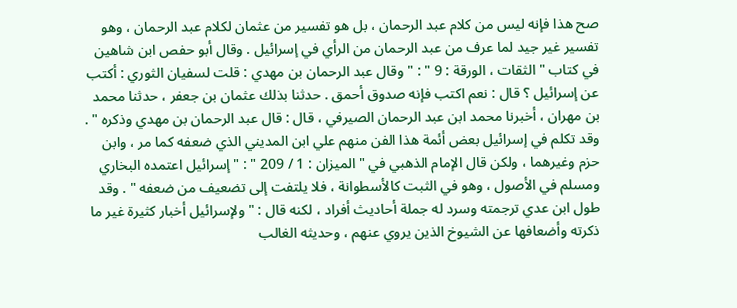صح هذا فإنه ليس من كلام عبد الرحمان ، بل هو تفسير من عثمان لكلام عبد الرحمان ، وهو تفسير غير جيد لما عرف من عبد الرحمان من الرأي في إسرائيل . وقال أبو حفص ابن شاهين في كتاب " الثقات ، الورقة : 9 " : " وقال عبد الرحمان بن مهدي : قلت لسفيان الثوري : أكتب عن إسرائيل ؟ قال : نعم اكتب فإنه صدوق أحمق . حدثنا بذلك عثمان بن جعفر ، حدثنا محمد بن مهران ، أخبرنا محمد ابن عبد الرحمان الصيرفي ، قال : قال عبد الرحمان بن مهدي وذكره " . وقد تكلم في إسرائيل بعض أئمة هذا الفن منهم علي ابن المديني الذي ضعفه كما مر ، وابن حزم وغيرهما ، ولكن قال الإمام الذهبي في " الميزان : 1 / 209 " : " إسرائيل اعتمده البخاري ومسلم في الأصول ، وهو في الثبت كالأسطوانة ، فلا يلتفت إلى تضعيف من ضعفه " . وقد طول ابن عدي ترجمته وسرد له جملة أحاديث أفراد ، لكنه قال : " ولإسرائيل أخبار كثيرة غير ما ذكرته وأضعافها عن الشيوخ الذين يروي عنهم ، وحديثه الغالب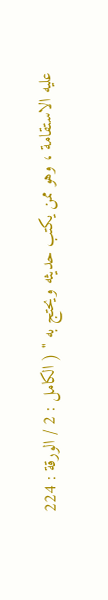عليه الاستقامة ، وهو ممن يكتب حديثه ويحتج به " ( الكامل : 2 / الورقة : 224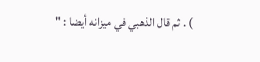) . ثم قال الذهبي في ميزانه أيضا : "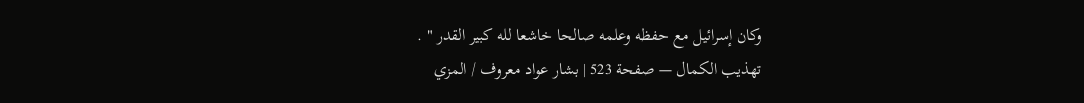وكان إسرائيل مع حفظه وعلمه صالحا خاشعا لله كبير القدر " .
تهذيب الكمال — صفحة 523 | بشار عواد معروف / المزي